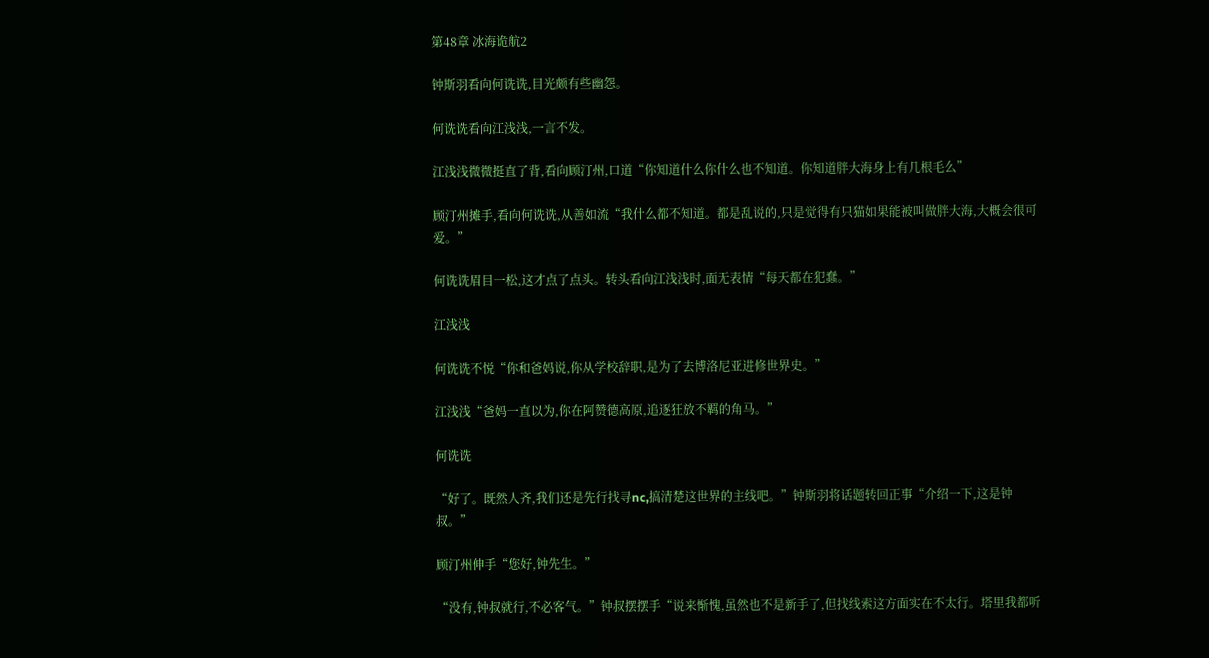第48章 冰海诡航2

钟斯羽看向何诜诜,目光颇有些幽怨。

何诜诜看向江浅浅,一言不发。

江浅浅微微挺直了背,看向顾汀州,口道“你知道什么你什么也不知道。你知道胖大海身上有几根毛么”

顾汀州摊手,看向何诜诜,从善如流“我什么都不知道。都是乱说的,只是觉得有只猫如果能被叫做胖大海,大概会很可爱。”

何诜诜眉目一松,这才点了点头。转头看向江浅浅时,面无表情“每天都在犯蠢。”

江浅浅

何诜诜不悦“你和爸妈说,你从学校辞职,是为了去博洛尼亚进修世界史。”

江浅浅“爸妈一直以为,你在阿赞德高原,追逐狂放不羁的角马。”

何诜诜

“好了。既然人齐,我们还是先行找寻nc,搞清楚这世界的主线吧。”钟斯羽将话题转回正事“介绍一下,这是钟叔。”

顾汀州伸手“您好,钟先生。”

“没有,钟叔就行,不必客气。”钟叔摆摆手“说来惭愧,虽然也不是新手了,但找线索这方面实在不太行。塔里我都听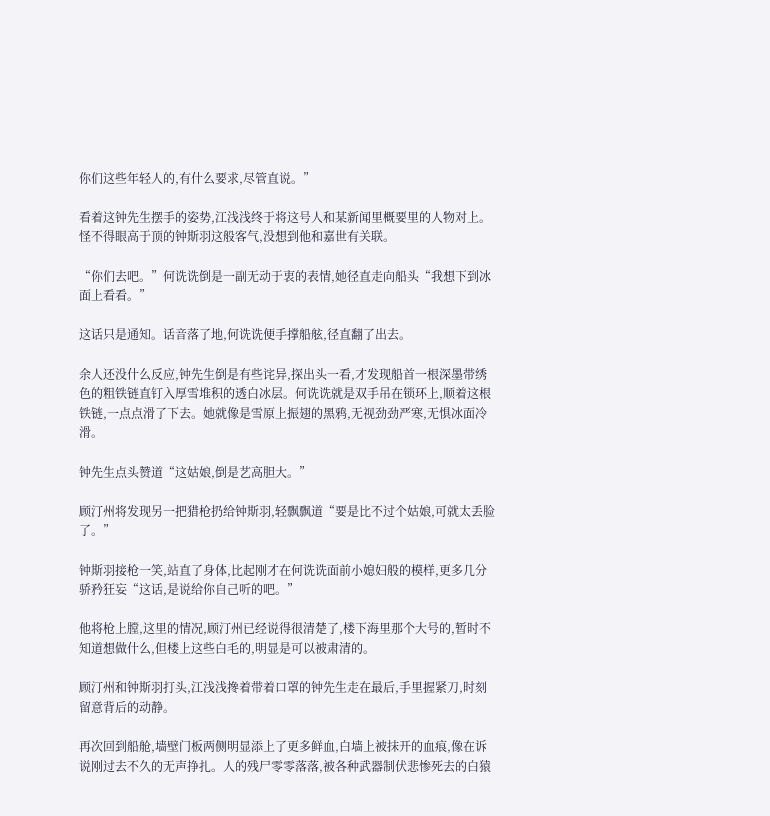你们这些年轻人的,有什么要求,尽管直说。”

看着这钟先生摆手的姿势,江浅浅终于将这号人和某新闻里概要里的人物对上。怪不得眼高于顶的钟斯羽这般客气,没想到他和嘉世有关联。

“你们去吧。”何诜诜倒是一副无动于衷的表情,她径直走向船头“我想下到冰面上看看。”

这话只是通知。话音落了地,何诜诜便手撑船舷,径直翻了出去。

余人还没什么反应,钟先生倒是有些诧异,探出头一看,才发现船首一根深墨带绣色的粗铁链直钉入厚雪堆积的透白冰层。何诜诜就是双手吊在锁环上,顺着这根铁链,一点点滑了下去。她就像是雪原上振翅的黑鸦,无视劲劲严寒,无惧冰面冷滑。

钟先生点头赞道“这姑娘,倒是艺高胆大。”

顾汀州将发现另一把猎枪扔给钟斯羽,轻飘飘道“要是比不过个姑娘,可就太丢脸了。”

钟斯羽接枪一笑,站直了身体,比起刚才在何诜诜面前小媳妇般的模样,更多几分骄矜狂妄“这话,是说给你自己听的吧。”

他将枪上膛,这里的情况,顾汀州已经说得很清楚了,楼下海里那个大号的,暂时不知道想做什么,但楼上这些白毛的,明显是可以被肃清的。

顾汀州和钟斯羽打头,江浅浅搀着带着口罩的钟先生走在最后,手里握紧刀,时刻留意背后的动静。

再次回到船舱,墙壁门板两侧明显添上了更多鲜血,白墙上被抹开的血痕,像在诉说刚过去不久的无声挣扎。人的残尸零零落落,被各种武器制伏悲惨死去的白猿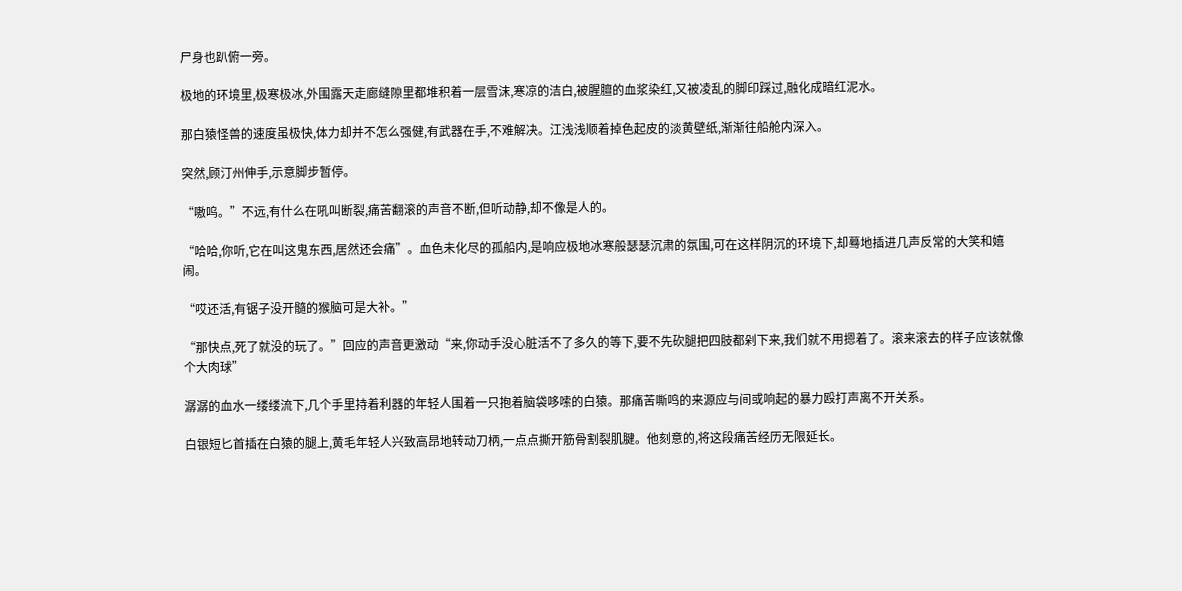尸身也趴俯一旁。

极地的环境里,极寒极冰,外围露天走廊缝隙里都堆积着一层雪沫,寒凉的洁白,被腥膻的血浆染红,又被凌乱的脚印踩过,融化成暗红泥水。

那白猿怪兽的速度虽极快,体力却并不怎么强健,有武器在手,不难解决。江浅浅顺着掉色起皮的淡黄壁纸,渐渐往船舱内深入。

突然,顾汀州伸手,示意脚步暂停。

“嗷呜。”不远,有什么在吼叫断裂,痛苦翻滚的声音不断,但听动静,却不像是人的。

“哈哈,你听,它在叫这鬼东西,居然还会痛”。血色未化尽的孤船内,是响应极地冰寒般瑟瑟沉肃的氛围,可在这样阴沉的环境下,却蓦地插进几声反常的大笑和嬉闹。

“哎还活,有锯子没开髓的猴脑可是大补。”

“那快点,死了就没的玩了。”回应的声音更激动“来,你动手没心脏活不了多久的等下,要不先砍腿把四肢都剁下来,我们就不用摁着了。滚来滚去的样子应该就像个大肉球”

潺潺的血水一缕缕流下,几个手里持着利器的年轻人围着一只抱着脑袋哆嗦的白猿。那痛苦嘶鸣的来源应与间或响起的暴力殴打声离不开关系。

白银短匕首插在白猿的腿上,黄毛年轻人兴致高昂地转动刀柄,一点点撕开筋骨割裂肌腱。他刻意的,将这段痛苦经历无限延长。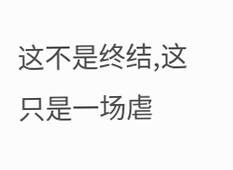这不是终结,这只是一场虐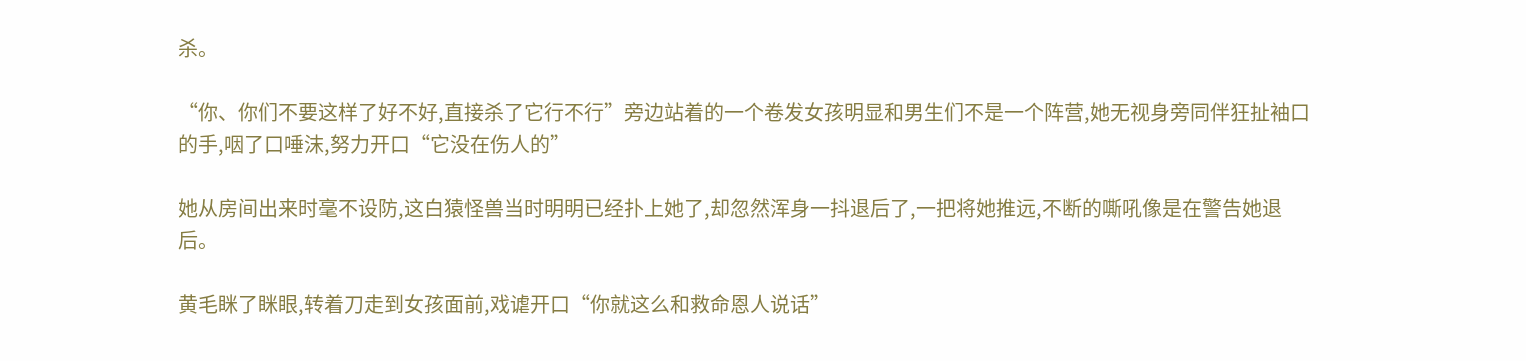杀。

“你、你们不要这样了好不好,直接杀了它行不行”旁边站着的一个卷发女孩明显和男生们不是一个阵营,她无视身旁同伴狂扯袖口的手,咽了口唾沫,努力开口“它没在伤人的”

她从房间出来时毫不设防,这白猿怪兽当时明明已经扑上她了,却忽然浑身一抖退后了,一把将她推远,不断的嘶吼像是在警告她退后。

黄毛眯了眯眼,转着刀走到女孩面前,戏谑开口“你就这么和救命恩人说话”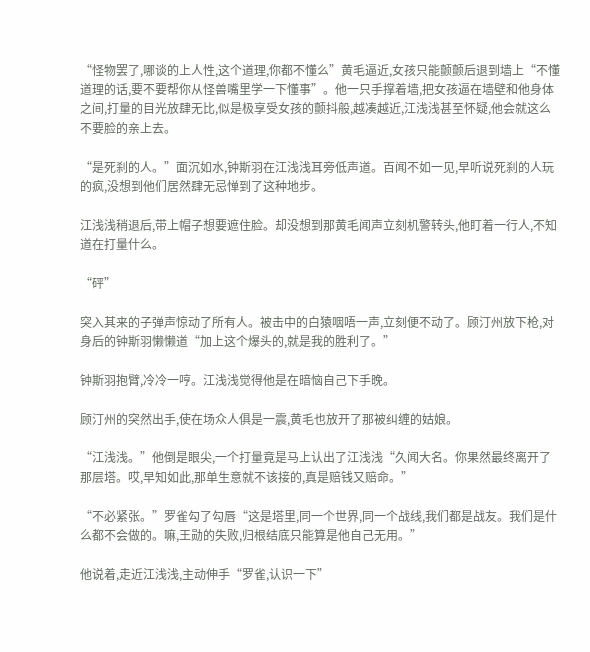“怪物罢了,哪谈的上人性,这个道理,你都不懂么”黄毛逼近,女孩只能颤颤后退到墙上“不懂道理的话,要不要帮你从怪兽嘴里学一下懂事”。他一只手撑着墙,把女孩逼在墙壁和他身体之间,打量的目光放肆无比,似是极享受女孩的颤抖般,越凑越近,江浅浅甚至怀疑,他会就这么不要脸的亲上去。

“是死刹的人。”面沉如水,钟斯羽在江浅浅耳旁低声道。百闻不如一见,早听说死刹的人玩的疯,没想到他们居然肆无忌惮到了这种地步。

江浅浅稍退后,带上帽子想要遮住脸。却没想到那黄毛闻声立刻机警转头,他盯着一行人,不知道在打量什么。

“砰”

突入其来的子弹声惊动了所有人。被击中的白猿咽唔一声,立刻便不动了。顾汀州放下枪,对身后的钟斯羽懒懒道“加上这个爆头的,就是我的胜利了。”

钟斯羽抱臂,冷冷一哼。江浅浅觉得他是在暗恼自己下手晚。

顾汀州的突然出手,使在场众人俱是一震,黄毛也放开了那被纠缠的姑娘。

“江浅浅。”他倒是眼尖,一个打量竟是马上认出了江浅浅“久闻大名。你果然最终离开了那层塔。哎,早知如此,那单生意就不该接的,真是赔钱又赔命。”

“不必紧张。”罗雀勾了勾唇“这是塔里,同一个世界,同一个战线,我们都是战友。我们是什么都不会做的。嘛,王勋的失败,归根结底只能算是他自己无用。”

他说着,走近江浅浅,主动伸手“罗雀,认识一下”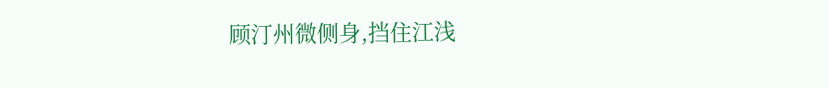顾汀州微侧身,挡住江浅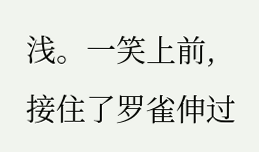浅。一笑上前,接住了罗雀伸过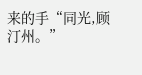来的手“同光,顾汀州。”